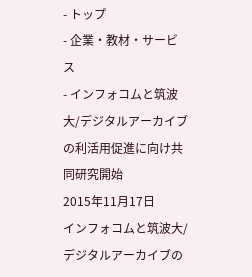- トップ
- 企業・教材・サービス
- インフォコムと筑波大/デジタルアーカイブの利活用促進に向け共同研究開始
2015年11月17日
インフォコムと筑波大/デジタルアーカイブの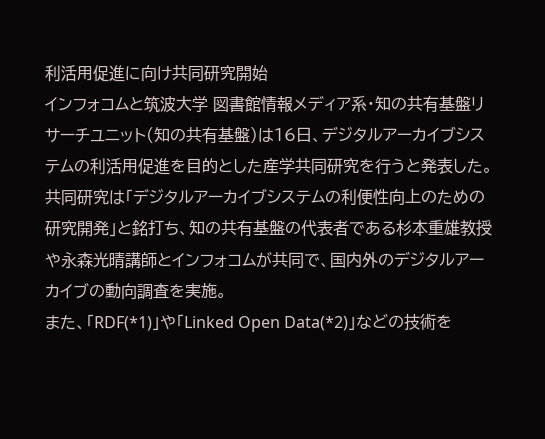利活用促進に向け共同研究開始
インフォコムと筑波大学 図書館情報メディア系・知の共有基盤リサーチユニット(知の共有基盤)は16日、デジタルアーカイブシステムの利活用促進を目的とした産学共同研究を行うと発表した。
共同研究は「デジタルアーカイブシステムの利便性向上のための研究開発」と銘打ち、知の共有基盤の代表者である杉本重雄教授や永森光晴講師とインフォコムが共同で、国内外のデジタルアーカイブの動向調査を実施。
また、「RDF(*1)」や「Linked Open Data(*2)」などの技術を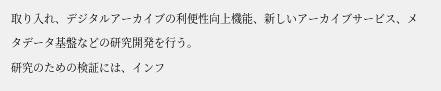取り入れ、デジタルアーカイブの利便性向上機能、新しいアーカイブサービス、メタデータ基盤などの研究開発を行う。
研究のための検証には、インフ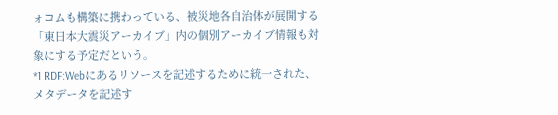ォコムも構築に携わっている、被災地各自治体が展開する「東日本大震災アーカイブ」内の個別アーカイブ情報も対象にする予定だという。
*1 RDF:Webにあるリソースを記述するために統一された、メタデータを記述す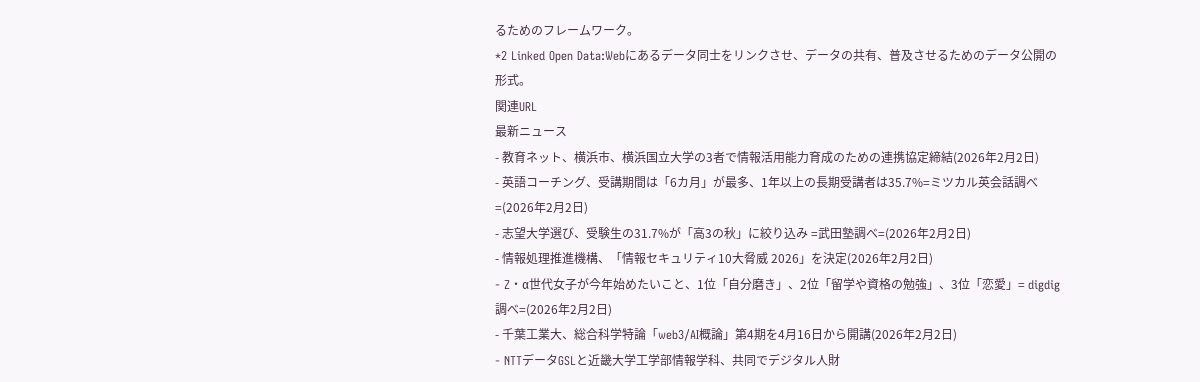るためのフレームワーク。
*2 Linked Open Data:Webにあるデータ同士をリンクさせ、データの共有、普及させるためのデータ公開の形式。
関連URL
最新ニュース
- 教育ネット、横浜市、横浜国立大学の3者で情報活用能力育成のための連携協定締結(2026年2月2日)
- 英語コーチング、受講期間は「6カ月」が最多、1年以上の長期受講者は35.7%=ミツカル英会話調べ=(2026年2月2日)
- 志望大学選び、受験生の31.7%が「高3の秋」に絞り込み =武田塾調べ=(2026年2月2日)
- 情報処理推進機構、「情報セキュリティ10大脅威 2026」を決定(2026年2月2日)
- Z・α世代女子が今年始めたいこと、1位「自分磨き」、2位「留学や資格の勉強」、3位「恋愛」= digdig調べ=(2026年2月2日)
- 千葉工業大、総合科学特論「web3/AI概論」第4期を4月16日から開講(2026年2月2日)
- NTTデータGSLと近畿大学工学部情報学科、共同でデジタル人財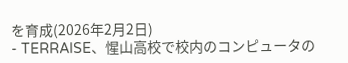を育成(2026年2月2日)
- TERRAISE、惺山高校で校内のコンピュータの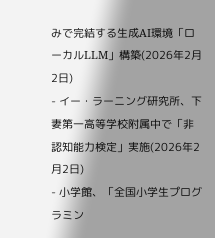みで完結する生成AI環境「ローカルLLM」構築(2026年2月2日)
- イー・ラーニング研究所、下妻第一高等学校附属中で「非認知能力検定」実施(2026年2月2日)
- 小学館、「全国小学生プログラミン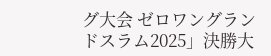グ大会 ゼロワングランドスラム2025」決勝大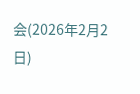会(2026年2月2日)